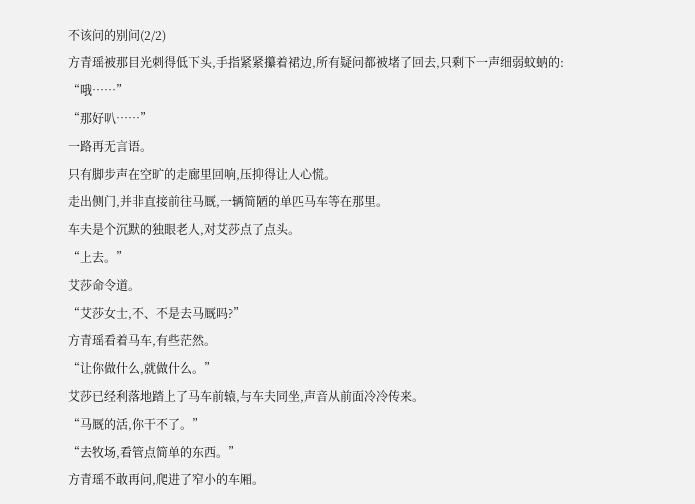不该问的别问(2/2)
方青瑶被那目光刺得低下头,手指紧紧攥着裙边,所有疑问都被堵了回去,只剩下一声细弱蚊蚋的:
“哦……”
“那好叭……”
一路再无言语。
只有脚步声在空旷的走廊里回响,压抑得让人心慌。
走出侧门,并非直接前往马厩,一辆简陋的单匹马车等在那里。
车夫是个沉默的独眼老人,对艾莎点了点头。
“上去。”
艾莎命令道。
“艾莎女士,不、不是去马厩吗?”
方青瑶看着马车,有些茫然。
“让你做什么,就做什么。”
艾莎已经利落地踏上了马车前辕,与车夫同坐,声音从前面冷冷传来。
“马厩的活,你干不了。”
“去牧场,看管点简单的东西。”
方青瑶不敢再问,爬进了窄小的车厢。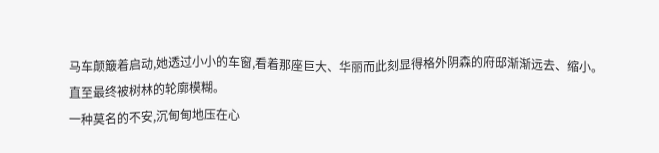马车颠簸着启动,她透过小小的车窗,看着那座巨大、华丽而此刻显得格外阴森的府邸渐渐远去、缩小。
直至最终被树林的轮廓模糊。
一种莫名的不安,沉甸甸地压在心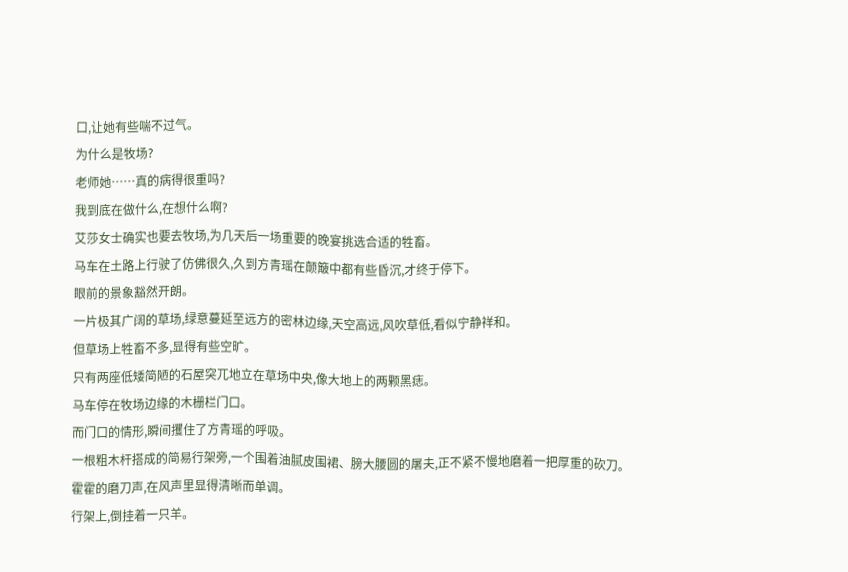口,让她有些喘不过气。
为什么是牧场?
老师她……真的病得很重吗?
我到底在做什么,在想什么啊?
艾莎女士确实也要去牧场,为几天后一场重要的晚宴挑选合适的牲畜。
马车在土路上行驶了仿佛很久,久到方青瑶在颠簸中都有些昏沉,才终于停下。
眼前的景象豁然开朗。
一片极其广阔的草场,绿意蔓延至远方的密林边缘,天空高远,风吹草低,看似宁静祥和。
但草场上牲畜不多,显得有些空旷。
只有两座低矮简陋的石屋突兀地立在草场中央,像大地上的两颗黑痣。
马车停在牧场边缘的木栅栏门口。
而门口的情形,瞬间攫住了方青瑶的呼吸。
一根粗木杆搭成的简易行架旁,一个围着油腻皮围裙、膀大腰圆的屠夫,正不紧不慢地磨着一把厚重的砍刀。
霍霍的磨刀声,在风声里显得清晰而单调。
行架上,倒挂着一只羊。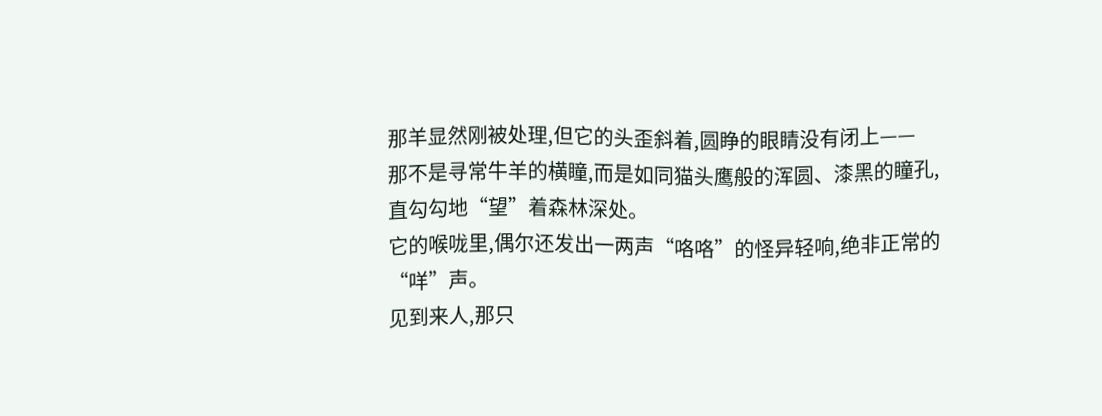那羊显然刚被处理,但它的头歪斜着,圆睁的眼睛没有闭上——
那不是寻常牛羊的横瞳,而是如同猫头鹰般的浑圆、漆黑的瞳孔,直勾勾地“望”着森林深处。
它的喉咙里,偶尔还发出一两声“咯咯”的怪异轻响,绝非正常的“咩”声。
见到来人,那只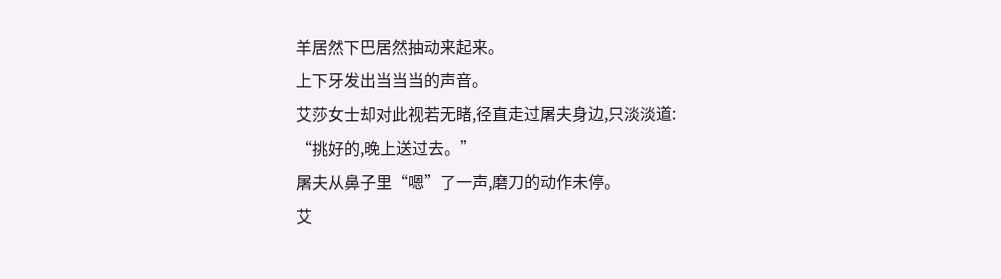羊居然下巴居然抽动来起来。
上下牙发出当当当的声音。
艾莎女士却对此视若无睹,径直走过屠夫身边,只淡淡道:
“挑好的,晚上送过去。”
屠夫从鼻子里“嗯”了一声,磨刀的动作未停。
艾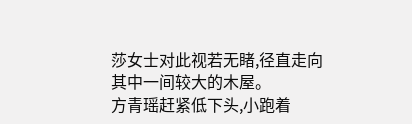莎女士对此视若无睹,径直走向其中一间较大的木屋。
方青瑶赶紧低下头,小跑着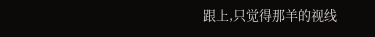跟上,只觉得那羊的视线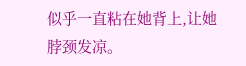似乎一直粘在她背上,让她脖颈发凉。